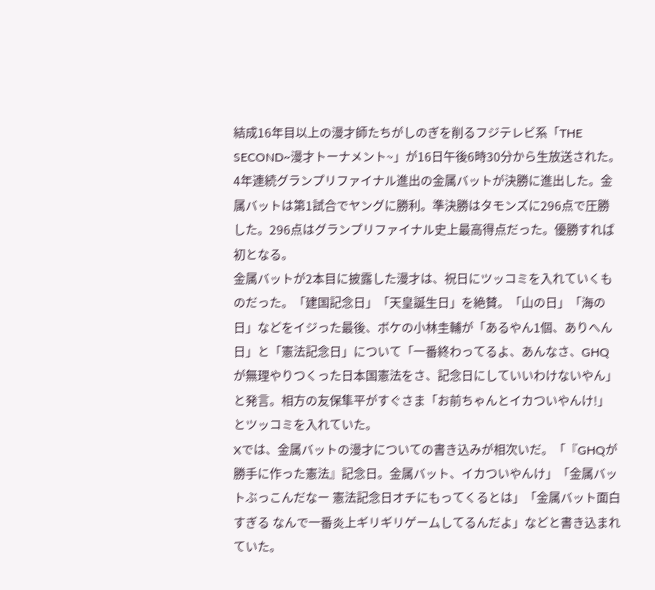結成16年目以上の漫才師たちがしのぎを削るフジテレビ系「THE SECOND~漫才トーナメント~」が16日午後6時30分から生放送された。
4年連続グランプリファイナル進出の金属バットが決勝に進出した。金属バットは第1試合でヤングに勝利。準決勝はタモンズに296点で圧勝した。296点はグランプリファイナル史上最高得点だった。優勝すれば初となる。
金属バットが2本目に披露した漫才は、祝日にツッコミを入れていくものだった。「建国記念日」「天皇誕生日」を絶賛。「山の日」「海の日」などをイジった最後、ボケの小林圭輔が「あるやん1個、ありへん日」と「憲法記念日」について「一番終わってるよ、あんなさ、GHQが無理やりつくった日本国憲法をさ、記念日にしていいわけないやん」と発言。相方の友保隼平がすぐさま「お前ちゃんとイカついやんけ!」とツッコミを入れていた。
Xでは、金属バットの漫才についての書き込みが相次いだ。「『GHQが勝手に作った憲法』記念日。金属バット、イカついやんけ」「金属バットぶっこんだなー 憲法記念日オチにもってくるとは」「金属バット面白すぎる なんで一番炎上ギリギリゲームしてるんだよ」などと書き込まれていた。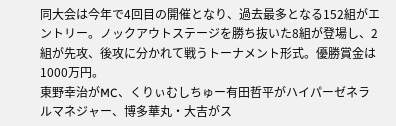同大会は今年で4回目の開催となり、過去最多となる152組がエントリー。ノックアウトステージを勝ち抜いた8組が登場し、2組が先攻、後攻に分かれて戦うトーナメント形式。優勝賞金は1000万円。
東野幸治がMC、くりぃむしちゅー有田哲平がハイパーゼネラルマネジャー、博多華丸・大吉がス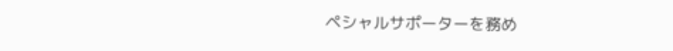ペシャルサポーターを務め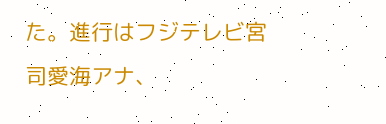た。進行はフジテレビ宮司愛海アナ、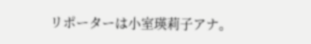リポーターは小室瑛莉子アナ。